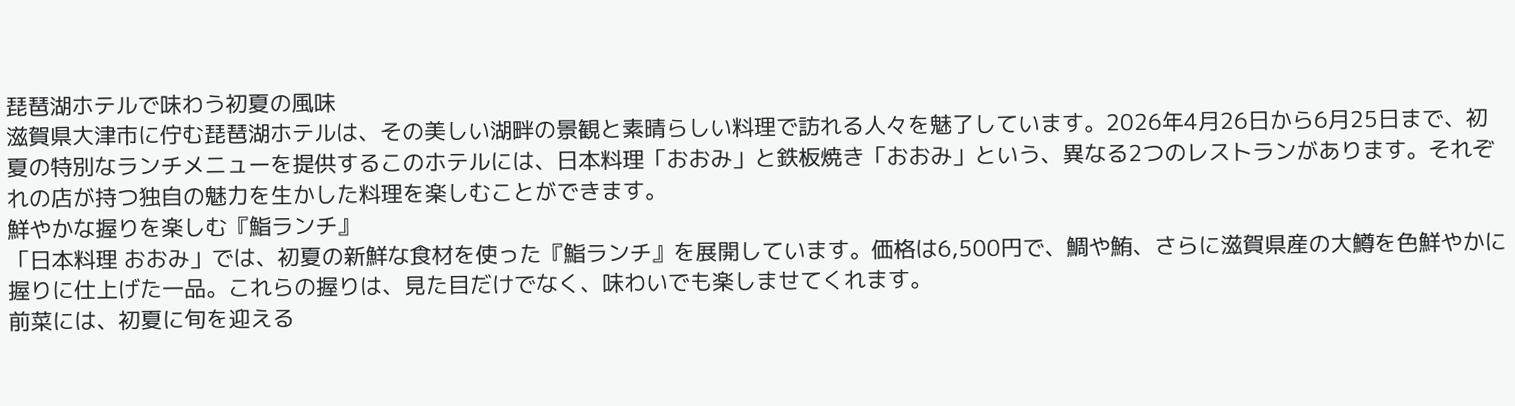琵琶湖ホテルで味わう初夏の風味
滋賀県大津市に佇む琵琶湖ホテルは、その美しい湖畔の景観と素晴らしい料理で訪れる人々を魅了しています。2026年4月26日から6月25日まで、初夏の特別なランチメニューを提供するこのホテルには、日本料理「おおみ」と鉄板焼き「おおみ」という、異なる2つのレストランがあります。それぞれの店が持つ独自の魅力を生かした料理を楽しむことができます。
鮮やかな握りを楽しむ『鮨ランチ』
「日本料理 おおみ」では、初夏の新鮮な食材を使った『鮨ランチ』を展開しています。価格は6,500円で、鯛や鮪、さらに滋賀県産の大鱒を色鮮やかに握りに仕上げた一品。これらの握りは、見た目だけでなく、味わいでも楽しませてくれます。
前菜には、初夏に旬を迎える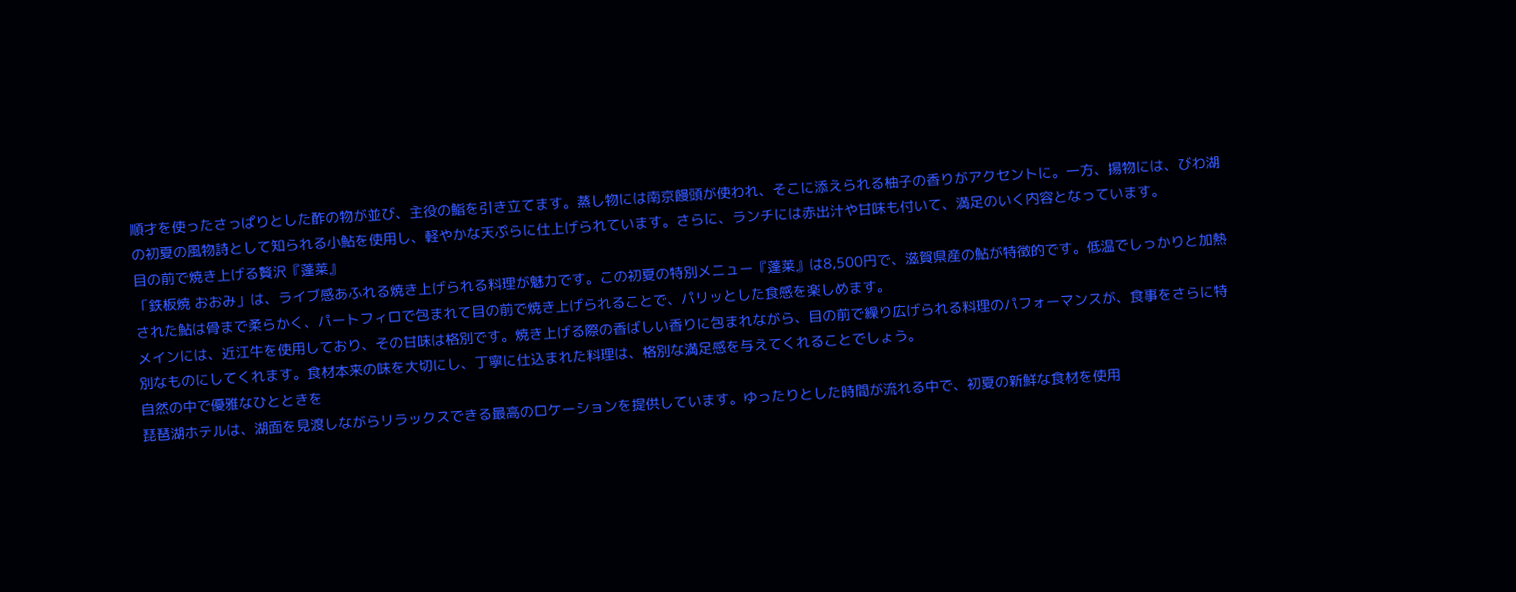順才を使ったさっぱりとした酢の物が並び、主役の鮨を引き立てます。蒸し物には南京饅頭が使われ、そこに添えられる柚子の香りがアクセントに。一方、揚物には、びわ湖の初夏の風物詩として知られる小鮎を使用し、軽やかな天ぷらに仕上げられています。さらに、ランチには赤出汁や甘味も付いて、満足のいく内容となっています。
目の前で焼き上げる贅沢『蓬莱』
「鉄板焼 おおみ」は、ライブ感あふれる焼き上げられる料理が魅力です。この初夏の特別メニュー『蓬莱』は8,500円で、滋賀県産の鮎が特徴的です。低温でしっかりと加熱された鮎は骨まで柔らかく、パートフィロで包まれて目の前で焼き上げられることで、パリッとした食感を楽しめます。
メインには、近江牛を使用しており、その甘味は格別です。焼き上げる際の香ばしい香りに包まれながら、目の前で繰り広げられる料理のパフォーマンスが、食事をさらに特別なものにしてくれます。食材本来の味を大切にし、丁寧に仕込まれた料理は、格別な満足感を与えてくれることでしょう。
自然の中で優雅なひとときを
琵琶湖ホテルは、湖面を見渡しながらリラックスできる最高のロケーションを提供しています。ゆったりとした時間が流れる中で、初夏の新鮮な食材を使用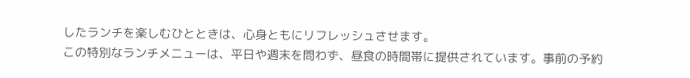したランチを楽しむひとときは、心身ともにリフレッシュさせます。
この特別なランチメニューは、平日や週末を問わず、昼食の時間帯に提供されています。事前の予約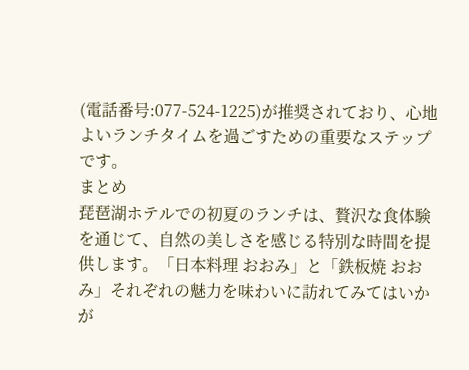(電話番号:077-524-1225)が推奨されており、心地よいランチタイムを過ごすための重要なステップです。
まとめ
琵琶湖ホテルでの初夏のランチは、贅沢な食体験を通じて、自然の美しさを感じる特別な時間を提供します。「日本料理 おおみ」と「鉄板焼 おおみ」それぞれの魅力を味わいに訪れてみてはいかが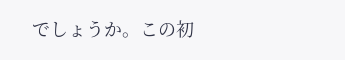でしょうか。この初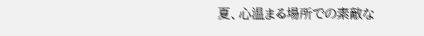夏、心温まる場所での素敵な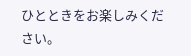ひとときをお楽しみください。